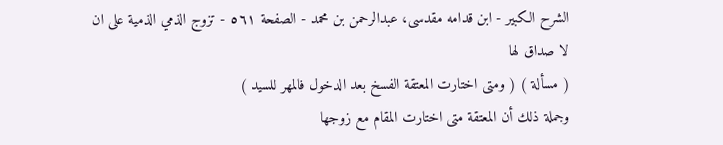الشرح الکبير - ابن قدامه مقدسی، عبدالرحمن بن محمد - الصفحة ٥٦١ - تزوج الذمي الذمية على ان لا صداق لها
( مسألة ) ( ومتى اختارت المعتقة الفسخ بعد الدخول فالمهر للسيد )
وجملة ذلك أن المعتقة متى اختارت المقام مع زوجها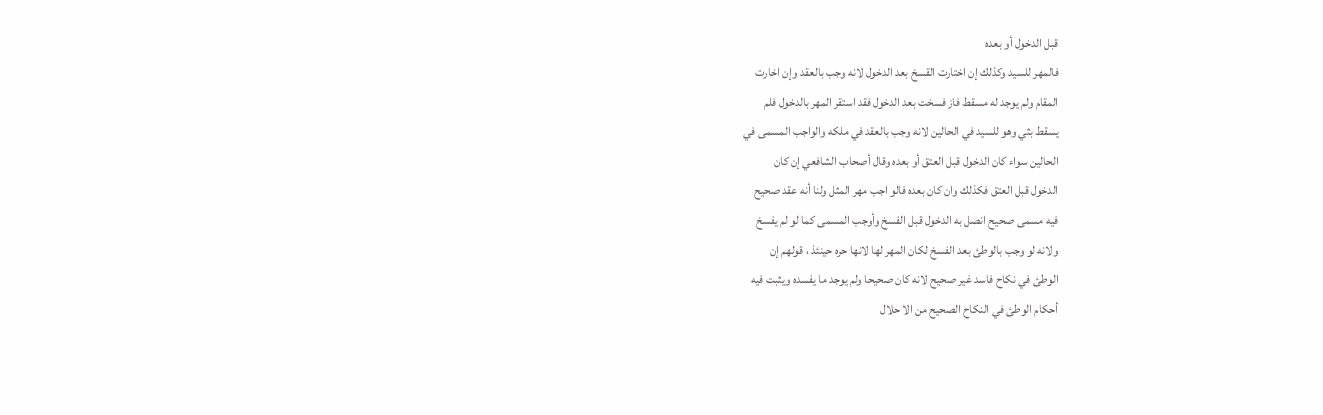قبل الدخول أو بعده
فالمهر للسيد وكذلك إن اختارت القسخ بعد الدخول لانه وجب بالعقد وإن اخارت
المقام ولم يوجد له مسقط فاز فسخت بعد الدخول فقد استقر المهر بالدخول فلم
يسقط بثي وهو للسيد في الحالين لانه وجب بالعقد في ملكه والواجب المسمى في
الحالين سواء كان الدخول قبل العتق أو بعده وقال أصحاب الشافعي إن كان
الدخول قبل العتق فكذلك وان كان بعده فالو اجب مهر المثل ولنا أنه عقد صحيح
فيه مسمى صحيح انصل به الدخول قبل الفسخ وأوجب المسمى كما لو لم يفسخ
ولانه لو وجب بالوطئ بعد الفسخ لكان المهر لها لانها حره حينئذ ، قولهم إن
الوطئ في نكاح فاسد غير صحيح لانه كان صحيحا ولم يوجد ما يفسده ويثبت فيه
أحكام الوطئ في النكاح الصحيح من الا حلال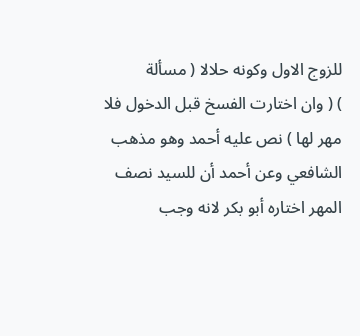للزوج الاول وكونه حلالا ( مسألة
) ( وان اختارت الفسخ قبل الدخول فلا مهر لها ) نص عليه أحمد وهو مذهب
الشافعي وعن أحمد أن للسيد نصف المهر اختاره أبو بكر لانه وجب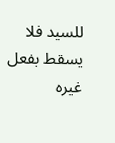للسيد فلا
يسقط بفعل غيره